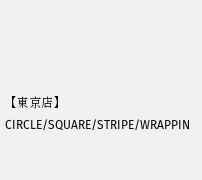【東京店】CIRCLE/SQUARE/STRIPE/WRAPPIN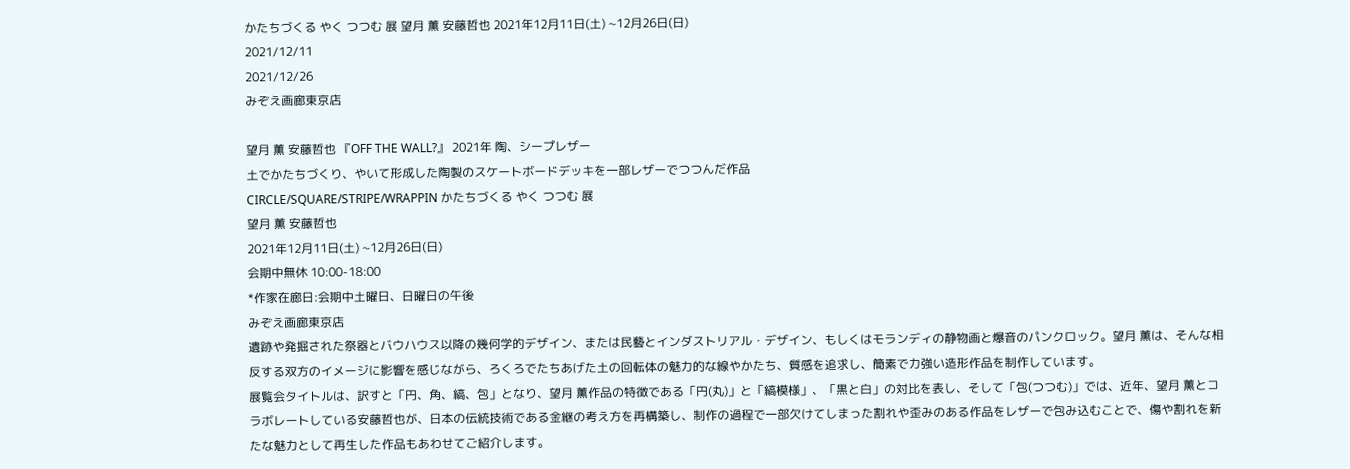かたちづくる やく つつむ 展 望月 薫 安藤哲也 2021年12月11日(土) ~12月26日(日)
2021/12/11
2021/12/26
みぞえ画廊東京店

望月 薫 安藤哲也 『OFF THE WALL?』 2021年 陶、シープレザー
土でかたちづくり、やいて形成した陶製のスケートボードデッキを一部レザーでつつんだ作品
CIRCLE/SQUARE/STRIPE/WRAPPIN かたちづくる やく つつむ 展
望月 薫 安藤哲也
2021年12月11日(土) ~12月26日(日)
会期中無休 10:00-18:00
*作家在廊日:会期中土曜日、日曜日の午後
みぞえ画廊東京店
遺跡や発掘された祭器とバウハウス以降の幾何学的デザイン、または民藝とインダストリアル・デザイン、もしくはモランディの静物画と爆音のパンクロック。望月 薫は、そんな相反する双方のイメージに影響を感じながら、ろくろでたちあげた土の回転体の魅力的な線やかたち、質感を追求し、簡素で力強い造形作品を制作しています。
展覧会タイトルは、訳すと「円、角、縞、包」となり、望月 薫作品の特徴である「円(丸)」と「縞模様」、「黒と白」の対比を表し、そして「包(つつむ)」では、近年、望月 薫とコラボレートしている安藤哲也が、日本の伝統技術である金継の考え方を再構築し、制作の過程で一部欠けてしまった割れや歪みのある作品をレザーで包み込むことで、傷や割れを新たな魅力として再生した作品もあわせてご紹介します。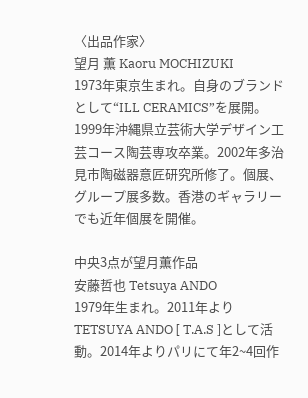〈出品作家〉
望月 薫 Kaoru MOCHIZUKI
1973年東京生まれ。自身のブランドとして“ILL CERAMICS”を展開。1999年沖縄県立芸術大学デザイン工芸コース陶芸専攻卒業。2002年多治見市陶磁器意匠研究所修了。個展、グループ展多数。香港のギャラリーでも近年個展を開催。

中央3点が望月薫作品
安藤哲也 Tetsuya ANDO
1979年生まれ。2011年よりTETSUYA ANDO [ T.A.S ]として活動。2014年よりパリにて年2~4回作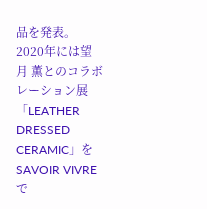品を発表。2020年には望月 薫とのコラボレーション展「LEATHER DRESSED CERAMIC」を SAVOIR VIVRE で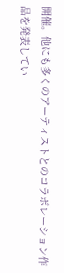開催。他にも多くのアーティストとのコラボレーション作品を発表してい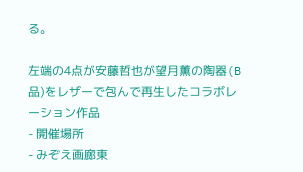る。

左端の4点が安藤哲也が望月薫の陶器(B品)をレザーで包んで再生したコラボレーション作品
- 開催場所
- みぞえ画廊東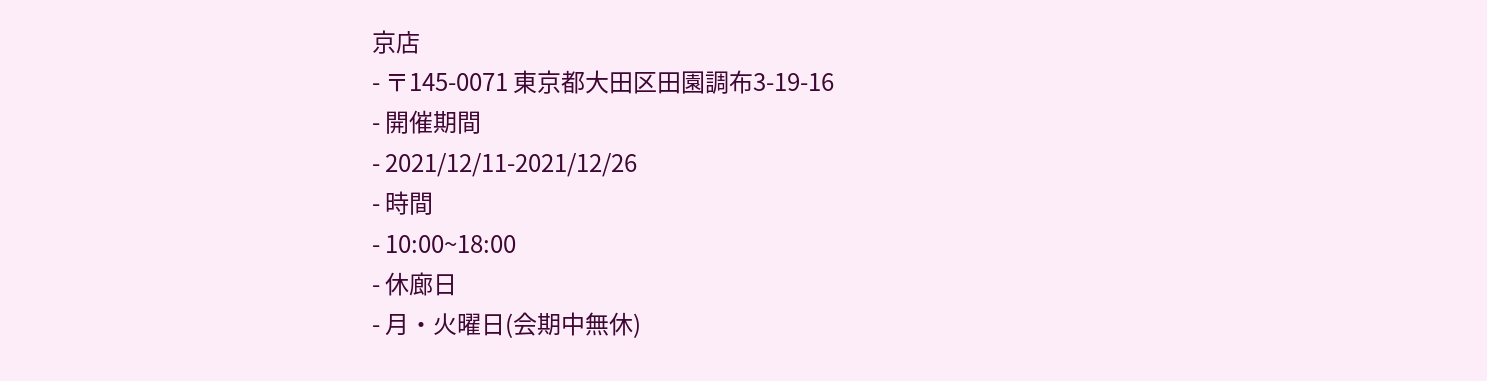京店
- 〒145-0071 東京都大田区田園調布3-19-16
- 開催期間
- 2021/12/11-2021/12/26
- 時間
- 10:00~18:00
- 休廊日
- 月・火曜日(会期中無休)